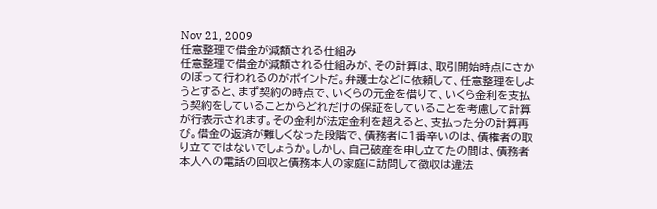Nov 21, 2009
任意整理で借金が減額される仕組み
任意整理で借金が減額される仕組みが、その計算は、取引開始時点にさかのぼって行われるのがポイントだ。弁護士などに依頼して、任意整理をしようとすると、まず契約の時点で、いくらの元金を借りて、いくら金利を支払う契約をしていることからどれだけの保証をしていることを考慮して計算が行表示されます。その金利が法定金利を超えると、支払った分の計算再び。借金の返済が難しくなった段階で、債務者に1番辛いのは、債権者の取り立てではないでしょうか。しかし、自己破産を申し立てたの間は、債務者本人への電話の回収と債務本人の家庭に訪問して徴収は違法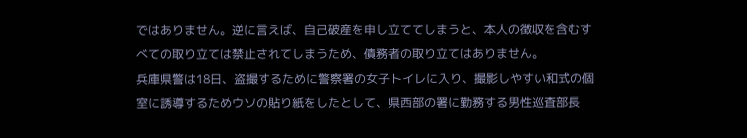ではありません。逆に言えば、自己破産を申し立ててしまうと、本人の徴収を含むすべての取り立ては禁止されてしまうため、債務者の取り立てはありません。
兵庫県警は18日、盗撮するために警察署の女子トイレに入り、撮影しやすい和式の個室に誘導するためウソの貼り紙をしたとして、県西部の署に勤務する男性巡査部長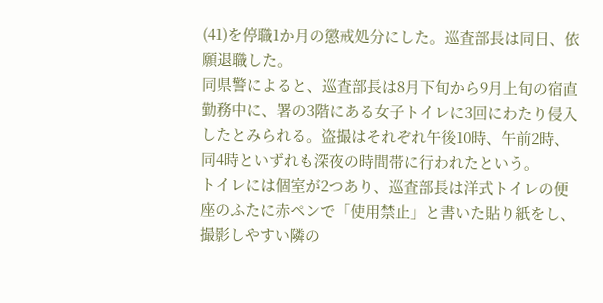(41)を停職1か月の懲戒処分にした。巡査部長は同日、依願退職した。
同県警によると、巡査部長は8月下旬から9月上旬の宿直勤務中に、署の3階にある女子トイレに3回にわたり侵入したとみられる。盗撮はそれぞれ午後10時、午前2時、同4時といずれも深夜の時間帯に行われたという。
トイレには個室が2つあり、巡査部長は洋式トイレの便座のふたに赤ペンで「使用禁止」と書いた貼り紙をし、撮影しやすい隣の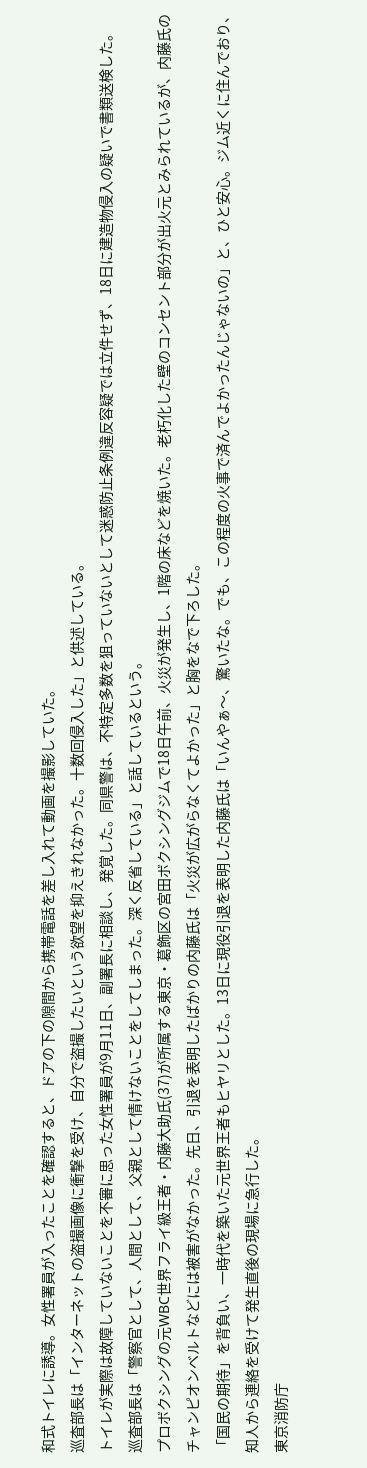和式トイレに誘導。女性署員が入ったことを確認すると、ドアの下の隙間から携帯電話を差し入れて動画を撮影していた。
巡査部長は「インターネットの盗撮画像に衝撃を受け、自分で盗撮したいという欲望を抑えきれなかった。十数回侵入した」と供述している。
トイレが実際は故障していないことを不審に思った女性署員が9月11日、副署長に相談し、発覚した。同県警は、不特定多数を狙っていないとして迷惑防止条例違反容疑では立件せず、18日に建造物侵入の疑いで書類送検した。
巡査部長は「警察官として、人間として、父親として情けないことをしてしまった。深く反省している」と話しているという。
プロボクシングの元WBC世界フライ級王者・内藤大助氏(37)が所属する東京・葛飾区の宮田ボクシングジムで18日午前、火災が発生し、1階の床などを焼いた。老朽化した壁のコンセント部分が出火元とみられているが、内藤氏のチャンピオンベルトなどには被害がなかった。先日、引退を表明したばかりの内藤氏は「火災が広がらなくてよかった」と胸をなで下ろした。
「国民の期待」を背負い、一時代を築いた元世界王者もヒヤリとした。13日に現役引退を表明した内藤氏は「いんやぁ〜、驚いたな。でも、この程度の火事で済んでよかったんじゃないの」と、ひと安心。ジム近くに住んでおり、知人から連絡を受けて発生直後の現場に急行した。
東京消防庁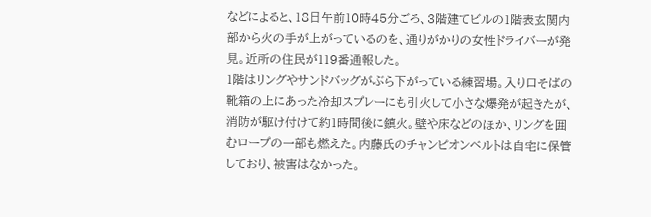などによると、18日午前10時45分ごろ、3階建てビルの1階表玄関内部から火の手が上がっているのを、通りがかりの女性ドライバーが発見。近所の住民が119番通報した。
1階はリングやサンドバッグがぶら下がっている練習場。入り口そばの靴箱の上にあった冷却スプレーにも引火して小さな爆発が起きたが、消防が駆け付けて約1時間後に鎮火。壁や床などのほか、リングを囲むロープの一部も燃えた。内藤氏のチャンピオンベルトは自宅に保管しており、被害はなかった。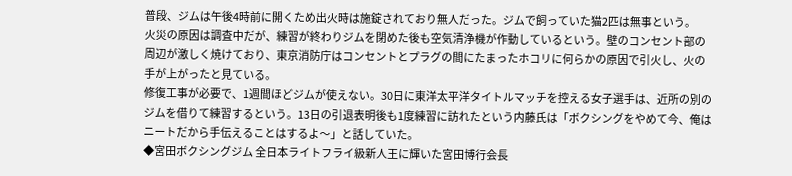普段、ジムは午後4時前に開くため出火時は施錠されており無人だった。ジムで飼っていた猫2匹は無事という。
火災の原因は調査中だが、練習が終わりジムを閉めた後も空気清浄機が作動しているという。壁のコンセント部の周辺が激しく焼けており、東京消防庁はコンセントとプラグの間にたまったホコリに何らかの原因で引火し、火の手が上がったと見ている。
修復工事が必要で、1週間ほどジムが使えない。30日に東洋太平洋タイトルマッチを控える女子選手は、近所の別のジムを借りて練習するという。13日の引退表明後も1度練習に訪れたという内藤氏は「ボクシングをやめて今、俺はニートだから手伝えることはするよ〜」と話していた。
◆宮田ボクシングジム 全日本ライトフライ級新人王に輝いた宮田博行会長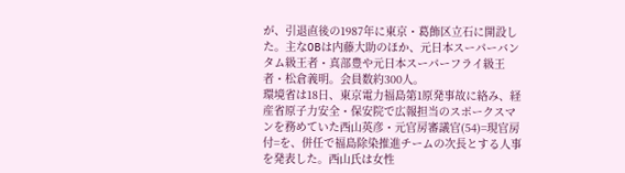が、引退直後の1987年に東京・葛飾区立石に開設した。主なOBは内藤大助のほか、元日本スーパーバンタム級王者・真部豊や元日本スーパーフライ級王者・松倉義明。会員数約300人。
環境省は18日、東京電力福島第1原発事故に絡み、経産省原子力安全・保安院で広報担当のスポークスマンを務めていた西山英彦・元官房審議官(54)=現官房付=を、併任で福島除染推進チームの次長とする人事を発表した。西山氏は女性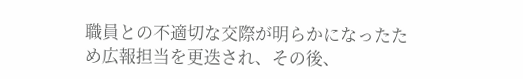職員との不適切な交際が明らかになったため広報担当を更迭され、その後、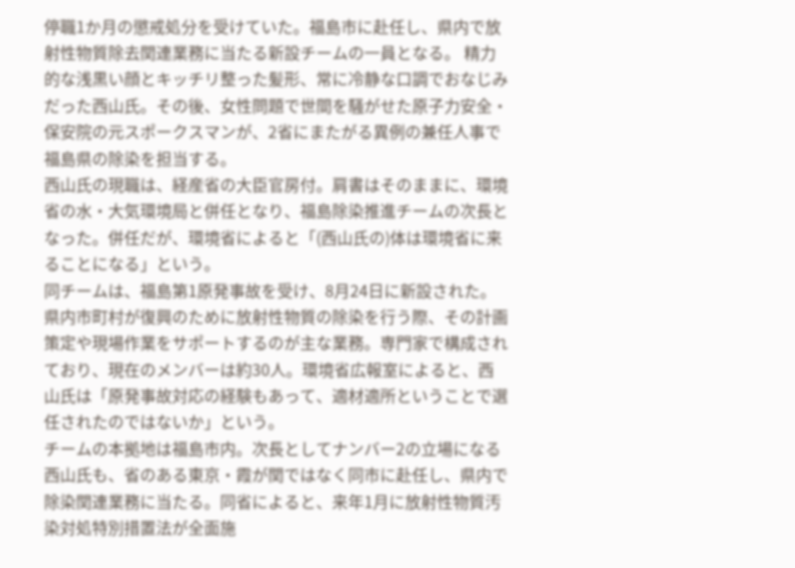停職1か月の懲戒処分を受けていた。福島市に赴任し、県内で放射性物質除去関連業務に当たる新設チームの一員となる。 精力的な浅黒い顔とキッチリ整った髪形、常に冷静な口調でおなじみだった西山氏。その後、女性問題で世間を騒がせた原子力安全・保安院の元スポークスマンが、2省にまたがる異例の兼任人事で福島県の除染を担当する。
西山氏の現職は、経産省の大臣官房付。肩書はそのままに、環境省の水・大気環境局と併任となり、福島除染推進チームの次長となった。併任だが、環境省によると「(西山氏の)体は環境省に来ることになる」という。
同チームは、福島第1原発事故を受け、8月24日に新設された。県内市町村が復興のために放射性物質の除染を行う際、その計画策定や現場作業をサポートするのが主な業務。専門家で構成されており、現在のメンバーは約30人。環境省広報室によると、西山氏は「原発事故対応の経験もあって、適材適所ということで選任されたのではないか」という。
チームの本拠地は福島市内。次長としてナンバー2の立場になる西山氏も、省のある東京・霞が関ではなく同市に赴任し、県内で除染関連業務に当たる。同省によると、来年1月に放射性物質汚染対処特別措置法が全面施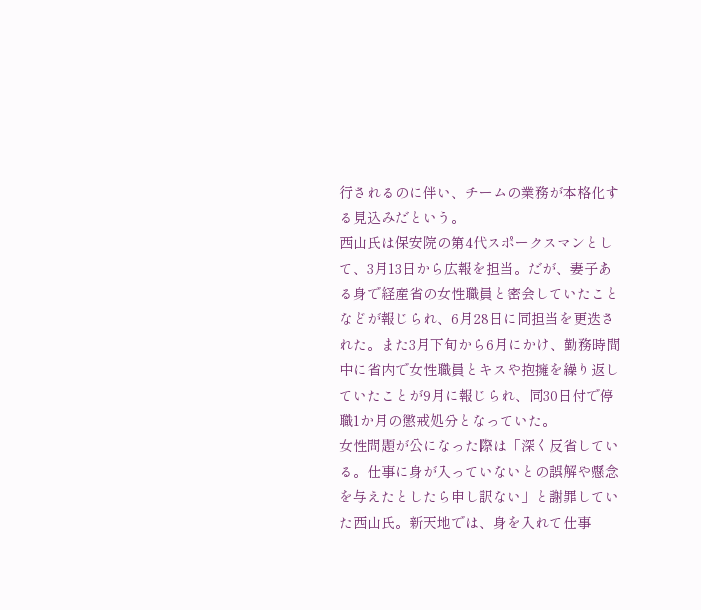行されるのに伴い、チームの業務が本格化する見込みだという。
西山氏は保安院の第4代スポークスマンとして、3月13日から広報を担当。だが、妻子ある身で経産省の女性職員と密会していたことなどが報じられ、6月28日に同担当を更迭された。また3月下旬から6月にかけ、勤務時間中に省内で女性職員とキスや抱擁を繰り返していたことが9月に報じられ、同30日付で停職1か月の懲戒処分となっていた。
女性問題が公になった際は「深く反省している。仕事に身が入っていないとの誤解や懸念を与えたとしたら申し訳ない」と謝罪していた西山氏。新天地では、身を入れて仕事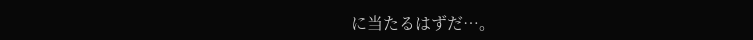に当たるはずだ…。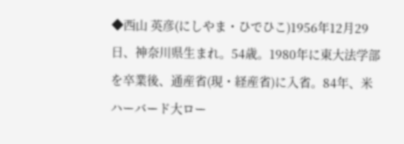◆西山 英彦(にしやま・ひでひこ)1956年12月29日、神奈川県生まれ。54歳。1980年に東大法学部を卒業後、通産省(現・経産省)に入省。84年、米ハーバード大ロー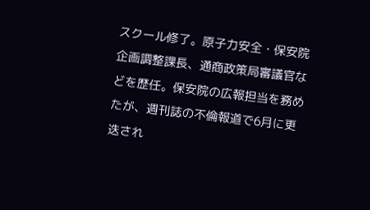スクール修了。原子力安全・保安院企画調整課長、通商政策局審議官などを歴任。保安院の広報担当を務めたが、週刊誌の不倫報道で6月に更迭され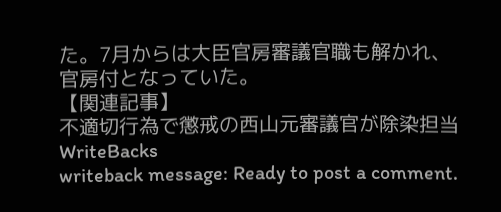た。7月からは大臣官房審議官職も解かれ、官房付となっていた。
【関連記事】
不適切行為で懲戒の西山元審議官が除染担当
WriteBacks
writeback message: Ready to post a comment.